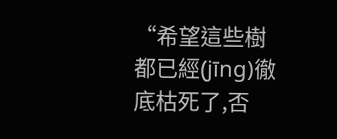“希望這些樹都已經(jīng)徹底枯死了,否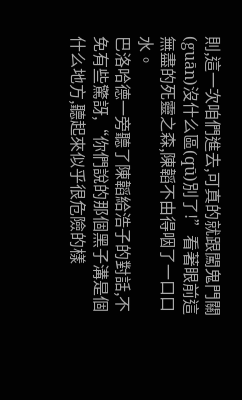則,這一次咱們進去,可真的就跟闖鬼門關(guān)沒什么區(qū)別了!”看著眼前這無盡的死靈之森,陳韜不由得咽了一口口水。
巴洛哈德一旁聽了陳韜給浩子的對話,不免有些驚訝,“你們說的那個黑子溝是個什么地方,聽起來似乎很危險的樣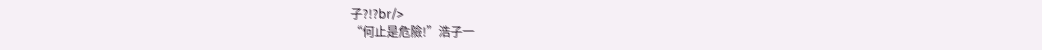子?!?br/>
“何止是危險!”浩子一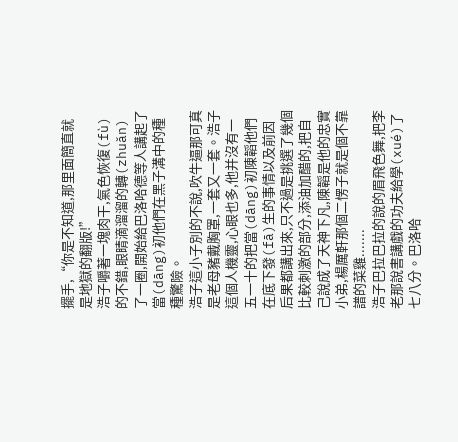擺手,“你是不知道,那里面簡直就是地獄的翻版!”
浩子嚼著一塊肉干,氣色恢復(fù)的不錯,眼睛滴溜溜的轉(zhuǎn)了一圈,開始給巴洛哈德等人講起了當(dāng)初他們在黑子溝中的種種驚險。
浩子這小子別的不說,吹牛逼那可真是老母豬戴胸罩,一套又一套。浩子這個人機靈,心眼也多,他并沒有一五一十的把當(dāng)初陳韜他們在底下發(fā)生的事情以及前因后果都講出來,只不過是挑選了幾個比較刺激的部分,添油加醋的,把自己說成了天神下凡,陳韜是他的忠實小弟,楊厲軒那個二愣子就是個不靠譜的菜雞.......
浩子巴拉巴拉的說的眉飛色舞,把李老那說書講戲的功夫給學(xué)了七八分。巴洛哈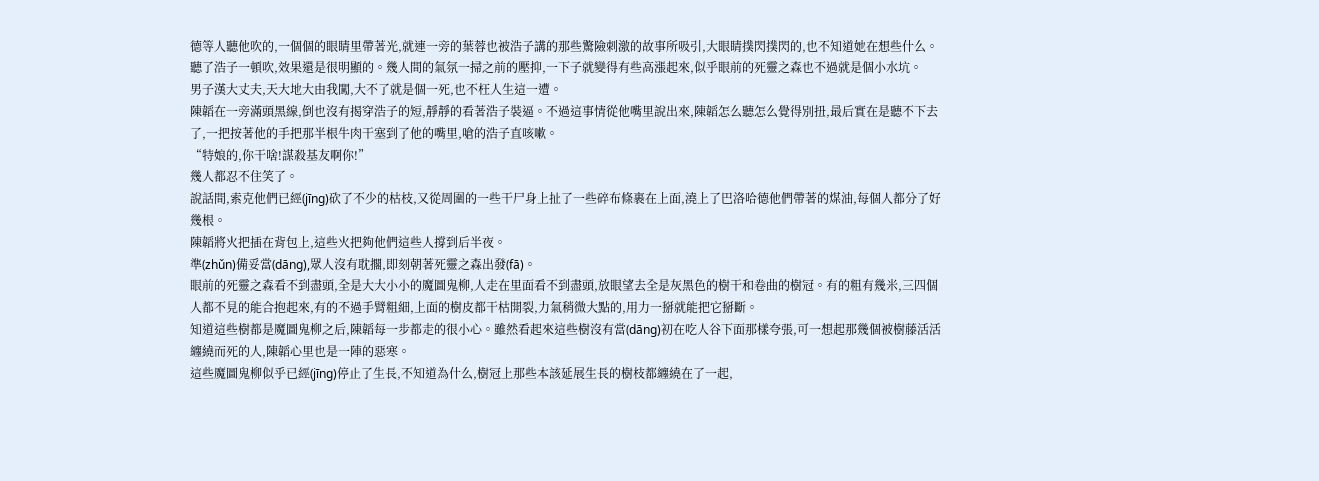德等人聽他吹的,一個個的眼睛里帶著光,就連一旁的葉蓉也被浩子講的那些驚險刺激的故事所吸引,大眼睛撲閃撲閃的,也不知道她在想些什么。
聽了浩子一頓吹,效果還是很明顯的。幾人間的氣氛一掃之前的壓抑,一下子就變得有些高漲起來,似乎眼前的死靈之森也不過就是個小水坑。
男子漢大丈夫,天大地大由我闖,大不了就是個一死,也不枉人生這一遭。
陳韜在一旁滿頭黑線,倒也沒有揭穿浩子的短,靜靜的看著浩子裝逼。不過這事情從他嘴里說出來,陳韜怎么聽怎么覺得別扭,最后實在是聽不下去了,一把按著他的手把那半根牛肉干塞到了他的嘴里,嗆的浩子直咳嗽。
“特娘的,你干啥!謀殺基友啊你!”
幾人都忍不住笑了。
說話間,索克他們已經(jīng)砍了不少的枯枝,又從周圍的一些干尸身上扯了一些碎布條裹在上面,澆上了巴洛哈德他們帶著的煤油,每個人都分了好幾根。
陳韜將火把插在背包上,這些火把夠他們這些人撐到后半夜。
準(zhǔn)備妥當(dāng),眾人沒有耽擱,即刻朝著死靈之森出發(fā)。
眼前的死靈之森看不到盡頭,全是大大小小的魔圖鬼柳,人走在里面看不到盡頭,放眼望去全是灰黑色的樹干和卷曲的樹冠。有的粗有幾米,三四個人都不見的能合抱起來,有的不過手臂粗細,上面的樹皮都干枯開裂,力氣稍微大點的,用力一掰就能把它掰斷。
知道這些樹都是魔圖鬼柳之后,陳韜每一步都走的很小心。雖然看起來這些樹沒有當(dāng)初在吃人谷下面那樣夸張,可一想起那幾個被樹藤活活纏繞而死的人,陳韜心里也是一陣的惡寒。
這些魔圖鬼柳似乎已經(jīng)停止了生長,不知道為什么,樹冠上那些本該延展生長的樹枝都纏繞在了一起,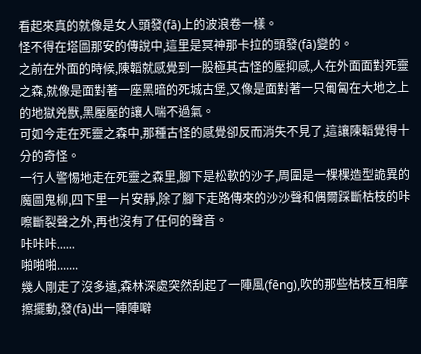看起來真的就像是女人頭發(fā)上的波浪卷一樣。
怪不得在塔圖那安的傳說中,這里是冥神那卡拉的頭發(fā)變的。
之前在外面的時候,陳韜就感覺到一股極其古怪的壓抑感,人在外面面對死靈之森,就像是面對著一座黑暗的死城古堡,又像是面對著一只匍匐在大地之上的地獄兇獸,黑壓壓的讓人喘不過氣。
可如今走在死靈之森中,那種古怪的感覺卻反而消失不見了,這讓陳韜覺得十分的奇怪。
一行人警惕地走在死靈之森里,腳下是松軟的沙子,周圍是一棵棵造型詭異的魔圖鬼柳,四下里一片安靜,除了腳下走路傳來的沙沙聲和偶爾踩斷枯枝的咔嚓斷裂聲之外,再也沒有了任何的聲音。
咔咔咔......
啪啪啪.......
幾人剛走了沒多遠,森林深處突然刮起了一陣風(fēng),吹的那些枯枝互相摩擦擺動,發(fā)出一陣陣噼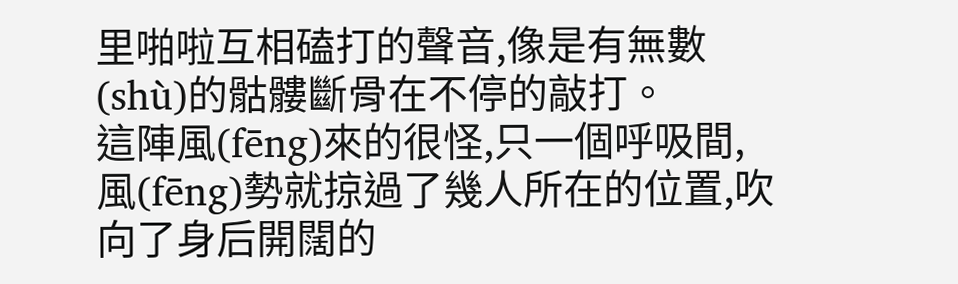里啪啦互相磕打的聲音,像是有無數(shù)的骷髏斷骨在不停的敲打。
這陣風(fēng)來的很怪,只一個呼吸間,風(fēng)勢就掠過了幾人所在的位置,吹向了身后開闊的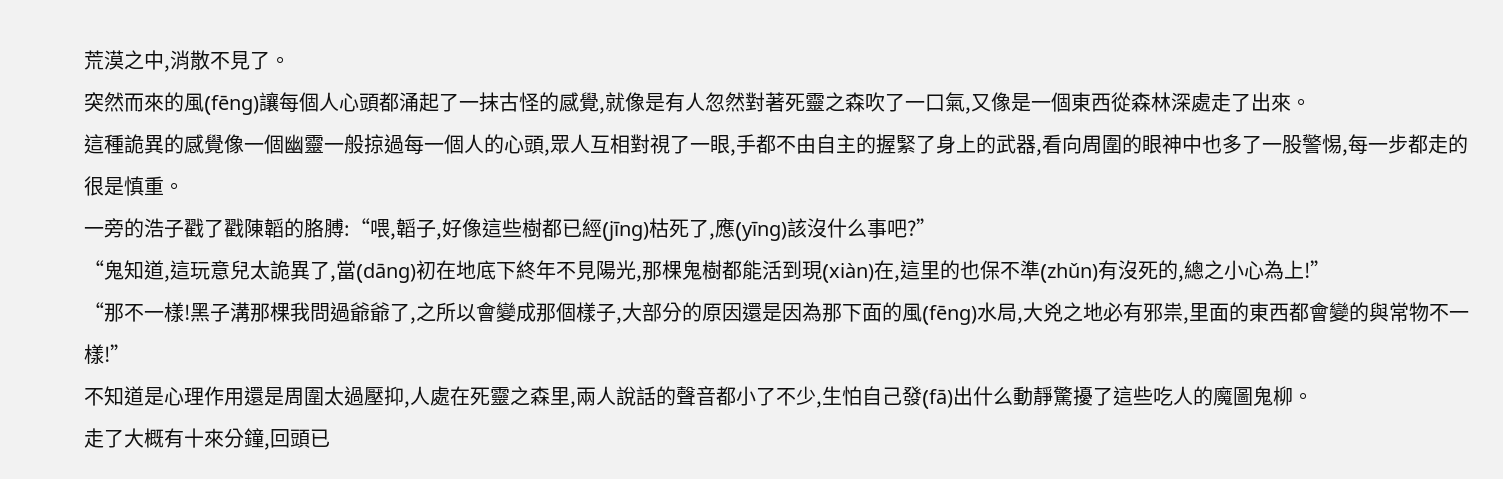荒漠之中,消散不見了。
突然而來的風(fēng)讓每個人心頭都涌起了一抹古怪的感覺,就像是有人忽然對著死靈之森吹了一口氣,又像是一個東西從森林深處走了出來。
這種詭異的感覺像一個幽靈一般掠過每一個人的心頭,眾人互相對視了一眼,手都不由自主的握緊了身上的武器,看向周圍的眼神中也多了一股警惕,每一步都走的很是慎重。
一旁的浩子戳了戳陳韜的胳膊:“喂,韜子,好像這些樹都已經(jīng)枯死了,應(yīng)該沒什么事吧?”
“鬼知道,這玩意兒太詭異了,當(dāng)初在地底下終年不見陽光,那棵鬼樹都能活到現(xiàn)在,這里的也保不準(zhǔn)有沒死的,總之小心為上!”
“那不一樣!黑子溝那棵我問過爺爺了,之所以會變成那個樣子,大部分的原因還是因為那下面的風(fēng)水局,大兇之地必有邪祟,里面的東西都會變的與常物不一樣!”
不知道是心理作用還是周圍太過壓抑,人處在死靈之森里,兩人說話的聲音都小了不少,生怕自己發(fā)出什么動靜驚擾了這些吃人的魔圖鬼柳。
走了大概有十來分鐘,回頭已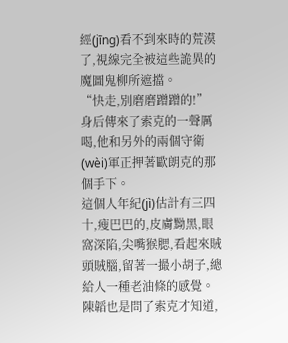經(jīng)看不到來時的荒漠了,視線完全被這些詭異的魔圖鬼柳所遮擋。
“快走,別磨磨蹭蹭的!”
身后傳來了索克的一聲厲喝,他和另外的兩個守衛(wèi)軍正押著歐朗克的那個手下。
這個人年紀(jì)估計有三四十,瘦巴巴的,皮膚黝黑,眼窩深陷,尖嘴猴腮,看起來賊頭賊腦,留著一撮小胡子,總給人一種老油條的感覺。
陳韜也是問了索克才知道,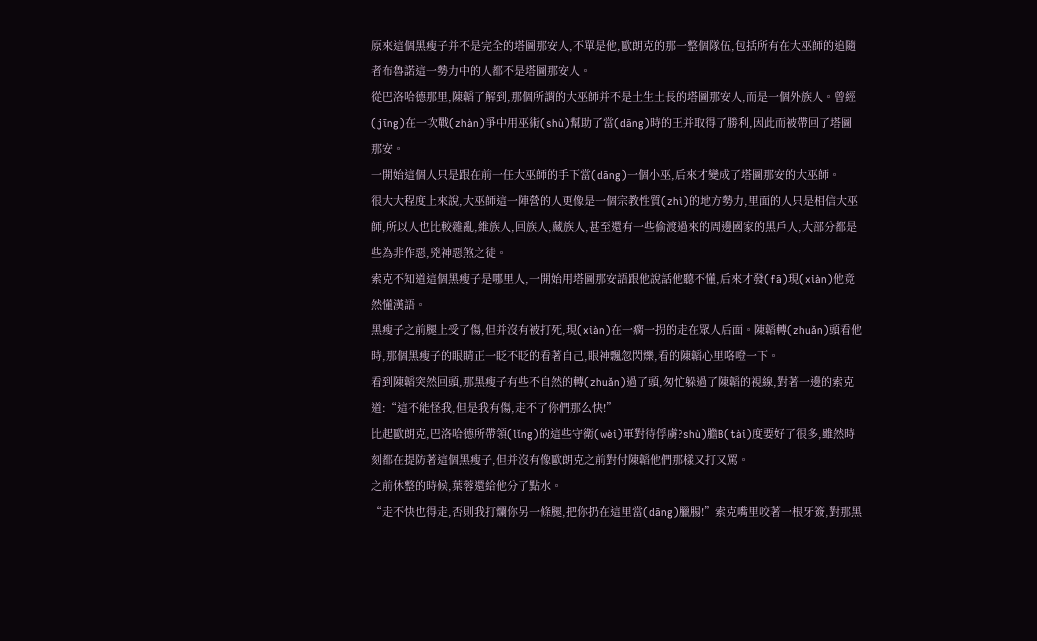原來這個黑瘦子并不是完全的塔圖那安人,不單是他,歐朗克的那一整個隊伍,包括所有在大巫師的追隨者布魯諾這一勢力中的人都不是塔圖那安人。
從巴洛哈德那里,陳韜了解到,那個所謂的大巫師并不是土生土長的塔圖那安人,而是一個外族人。曾經(jīng)在一次戰(zhàn)爭中用巫術(shù)幫助了當(dāng)時的王并取得了勝利,因此而被帶回了塔圖那安。
一開始這個人只是跟在前一任大巫師的手下當(dāng)一個小巫,后來才變成了塔圖那安的大巫師。
很大大程度上來說,大巫師這一陣營的人更像是一個宗教性質(zhì)的地方勢力,里面的人只是相信大巫師,所以人也比較雜亂,維族人,回族人,藏族人,甚至還有一些偷渡過來的周邊國家的黑戶人,大部分都是些為非作惡,兇神惡煞之徒。
索克不知道這個黑瘦子是哪里人,一開始用塔圖那安語跟他說話他聽不懂,后來才發(fā)現(xiàn)他竟然懂漢語。
黑瘦子之前腿上受了傷,但并沒有被打死,現(xiàn)在一瘸一拐的走在眾人后面。陳韜轉(zhuǎn)頭看他時,那個黑瘦子的眼睛正一眨不眨的看著自己,眼神飄忽閃爍,看的陳韜心里咯噔一下。
看到陳韜突然回頭,那黑瘦子有些不自然的轉(zhuǎn)過了頭,匆忙躲過了陳韜的視線,對著一邊的索克道:“這不能怪我,但是我有傷,走不了你們那么快!”
比起歐朗克,巴洛哈德所帶領(lǐng)的這些守衛(wèi)軍對待俘虜?shù)膽B(tài)度要好了很多,雖然時刻都在提防著這個黑瘦子,但并沒有像歐朗克之前對付陳韜他們那樣又打又罵。
之前休整的時候,葉蓉還給他分了點水。
“走不快也得走,否則我打爛你另一條腿,把你扔在這里當(dāng)臘腸!”索克嘴里咬著一根牙簽,對那黑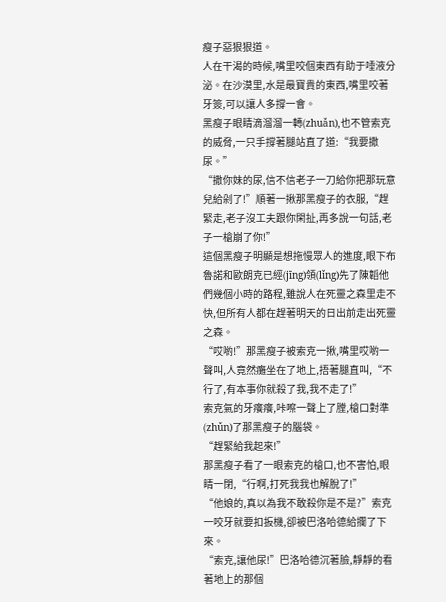瘦子惡狠狠道。
人在干渴的時候,嘴里咬個東西有助于唾液分泌。在沙漠里,水是最寶貴的東西,嘴里咬著牙簽,可以讓人多撐一會。
黑瘦子眼睛滴溜溜一轉(zhuǎn),也不管索克的威脅,一只手撐著腿站直了道:“我要撒尿。”
“撒你妹的尿,信不信老子一刀給你把那玩意兒給剁了!”順著一揪那黑瘦子的衣服,“趕緊走,老子沒工夫跟你閑扯,再多說一句話,老子一槍崩了你!”
這個黑瘦子明顯是想拖慢眾人的進度,眼下布魯諾和歐朗克已經(jīng)領(lǐng)先了陳韜他們幾個小時的路程,雖說人在死靈之森里走不快,但所有人都在趕著明天的日出前走出死靈之森。
“哎喲!”那黑瘦子被索克一揪,嘴里哎喲一聲叫,人竟然癱坐在了地上,捂著腿直叫,“不行了,有本事你就殺了我,我不走了!”
索克氣的牙癢癢,咔嚓一聲上了膛,槍口對準(zhǔn)了那黑瘦子的腦袋。
“趕緊給我起來!”
那黑瘦子看了一眼索克的槍口,也不害怕,眼睛一閉,“行啊,打死我我也解脫了!”
“他娘的,真以為我不敢殺你是不是?”索克一咬牙就要扣扳機,卻被巴洛哈德給攔了下來。
“索克,讓他尿!”巴洛哈德沉著臉,靜靜的看著地上的那個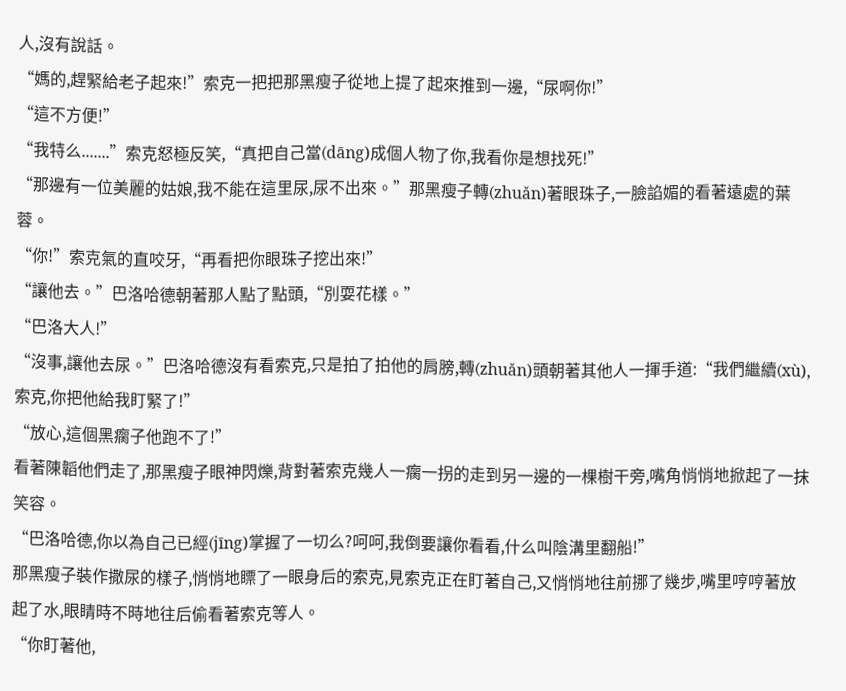人,沒有說話。
“媽的,趕緊給老子起來!”索克一把把那黑瘦子從地上提了起來推到一邊,“尿啊你!”
“這不方便!”
“我特么.......”索克怒極反笑,“真把自己當(dāng)成個人物了你,我看你是想找死!”
“那邊有一位美麗的姑娘,我不能在這里尿,尿不出來。”那黑瘦子轉(zhuǎn)著眼珠子,一臉諂媚的看著遠處的葉蓉。
“你!”索克氣的直咬牙,“再看把你眼珠子挖出來!”
“讓他去。”巴洛哈德朝著那人點了點頭,“別耍花樣。”
“巴洛大人!”
“沒事,讓他去尿。”巴洛哈德沒有看索克,只是拍了拍他的肩膀,轉(zhuǎn)頭朝著其他人一揮手道:“我們繼續(xù),索克,你把他給我盯緊了!”
“放心,這個黑瘸子他跑不了!”
看著陳韜他們走了,那黑瘦子眼神閃爍,背對著索克幾人一瘸一拐的走到另一邊的一棵樹干旁,嘴角悄悄地掀起了一抹笑容。
“巴洛哈德,你以為自己已經(jīng)掌握了一切么?呵呵,我倒要讓你看看,什么叫陰溝里翻船!”
那黑瘦子裝作撒尿的樣子,悄悄地瞟了一眼身后的索克,見索克正在盯著自己,又悄悄地往前挪了幾步,嘴里哼哼著放起了水,眼睛時不時地往后偷看著索克等人。
“你盯著他,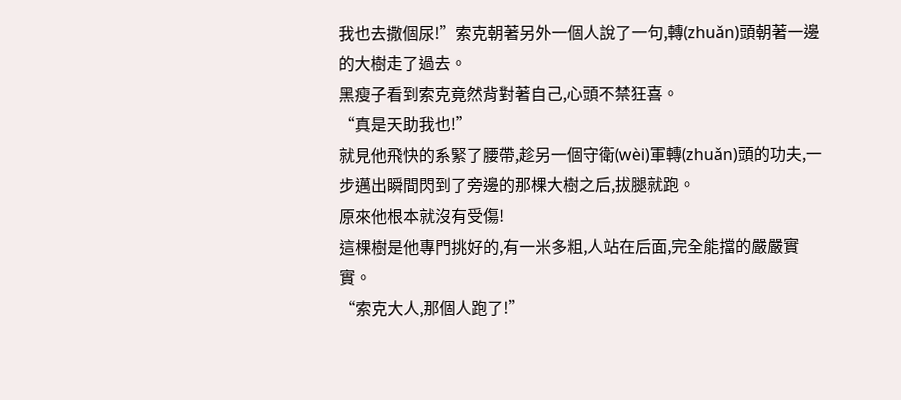我也去撒個尿!”索克朝著另外一個人說了一句,轉(zhuǎn)頭朝著一邊的大樹走了過去。
黑瘦子看到索克竟然背對著自己,心頭不禁狂喜。
“真是天助我也!”
就見他飛快的系緊了腰帶,趁另一個守衛(wèi)軍轉(zhuǎn)頭的功夫,一步邁出瞬間閃到了旁邊的那棵大樹之后,拔腿就跑。
原來他根本就沒有受傷!
這棵樹是他專門挑好的,有一米多粗,人站在后面,完全能擋的嚴嚴實實。
“索克大人,那個人跑了!”